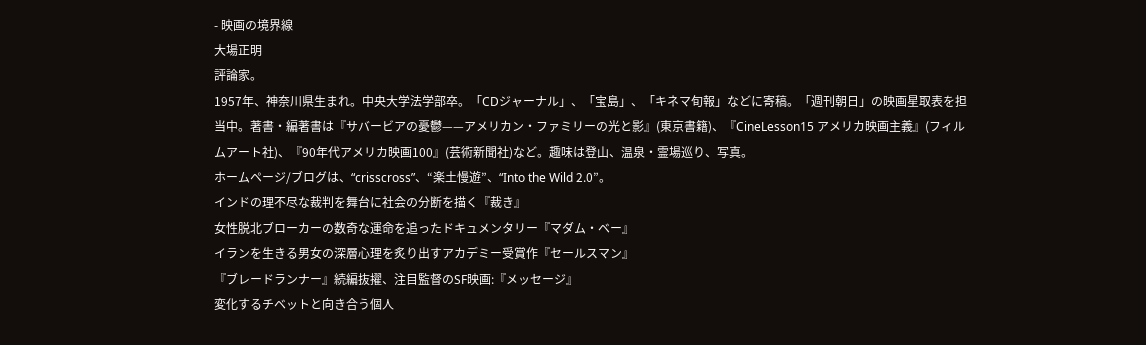- 映画の境界線
大場正明
評論家。
1957年、神奈川県生まれ。中央大学法学部卒。「CDジャーナル」、「宝島」、「キネマ旬報」などに寄稿。「週刊朝日」の映画星取表を担当中。著書・編著書は『サバービアの憂鬱——アメリカン・ファミリーの光と影』(東京書籍)、『CineLesson15 アメリカ映画主義』(フィルムアート社)、『90年代アメリカ映画100』(芸術新聞社)など。趣味は登山、温泉・霊場巡り、写真。
ホームページ/ブログは、“crisscross”、“楽土慢遊”、“Into the Wild 2.0”。
インドの理不尽な裁判を舞台に社会の分断を描く『裁き』
女性脱北ブローカーの数奇な運命を追ったドキュメンタリー『マダム・ベー』
イランを生きる男女の深層心理を炙り出すアカデミー受賞作『セールスマン』
『ブレードランナー』続編抜擢、注目監督のSF映画:『メッセージ』
変化するチベットと向き合う個人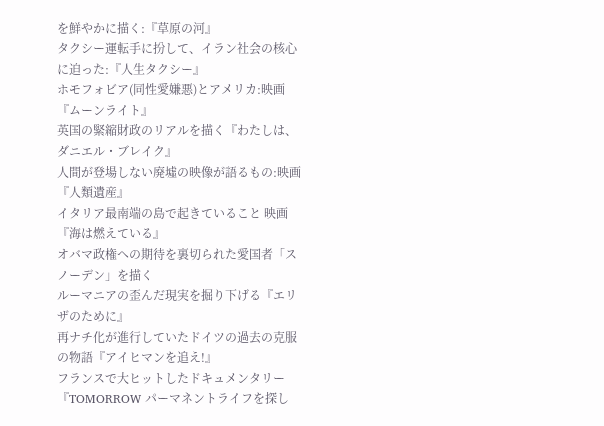を鮮やかに描く:『草原の河』
タクシー運転手に扮して、イラン社会の核心に迫った:『人生タクシー』
ホモフォビア(同性愛嫌悪)とアメリカ:映画『ムーンライト』
英国の緊縮財政のリアルを描く『わたしは、ダニエル・ブレイク』
人間が登場しない廃墟の映像が語るもの:映画『人類遺産』
イタリア最南端の島で起きていること 映画『海は燃えている』
オバマ政権への期待を裏切られた愛国者「スノーデン」を描く
ルーマニアの歪んだ現実を掘り下げる『エリザのために』
再ナチ化が進行していたドイツの過去の克服の物語『アイヒマンを追え!』
フランスで大ヒットしたドキュメンタリー『TOMORROW パーマネントライフを探し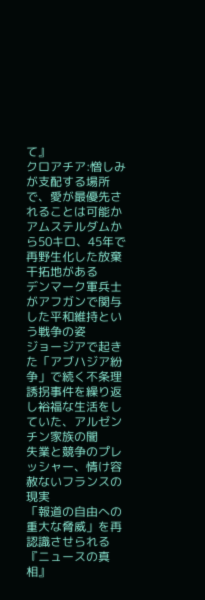て』
クロアチア:憎しみが支配する場所で、愛が最優先されることは可能か
アムステルダムから50キロ、45年で再野生化した放棄干拓地がある
デンマーク軍兵士がアフガンで関与した平和維持という戦争の姿
ジョージアで起きた「アブハジア紛争」で続く不条理
誘拐事件を繰り返し裕福な生活をしていた、アルゼンチン家族の闇
失業と競争のプレッシャー、情け容赦ないフランスの現実
「報道の自由への重大な脅威」を再認識させられる『ニュースの真相』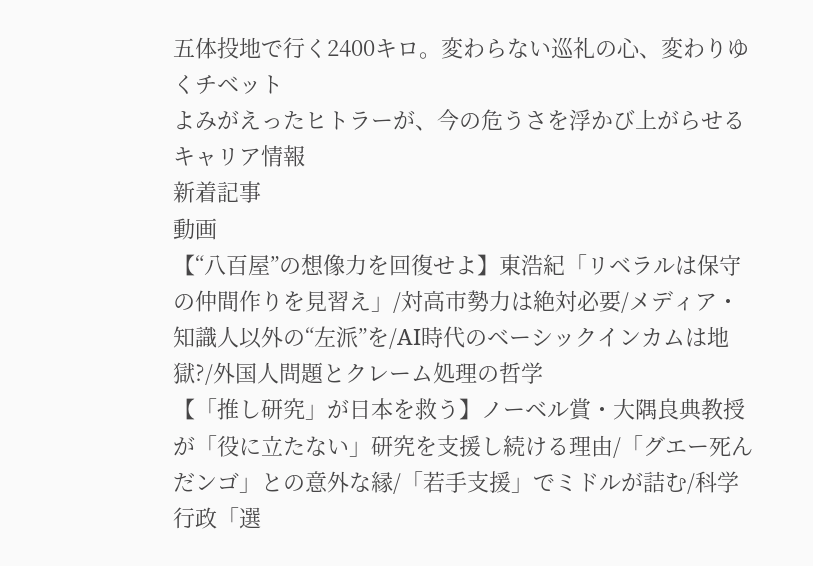五体投地で行く2400キロ。変わらない巡礼の心、変わりゆくチベット
よみがえったヒトラーが、今の危うさを浮かび上がらせる
キャリア情報
新着記事
動画
【“八百屋”の想像力を回復せよ】東浩紀「リベラルは保守の仲間作りを見習え」/対高市勢力は絶対必要/メディア・知識人以外の“左派”を/AI時代のベーシックインカムは地獄?/外国人問題とクレーム処理の哲学
【「推し研究」が日本を救う】ノーベル賞・大隅良典教授が「役に立たない」研究を支援し続ける理由/「グエー死んだンゴ」との意外な縁/「若手支援」でミドルが詰む/科学行政「選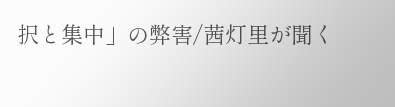択と集中」の弊害/茜灯里が聞く